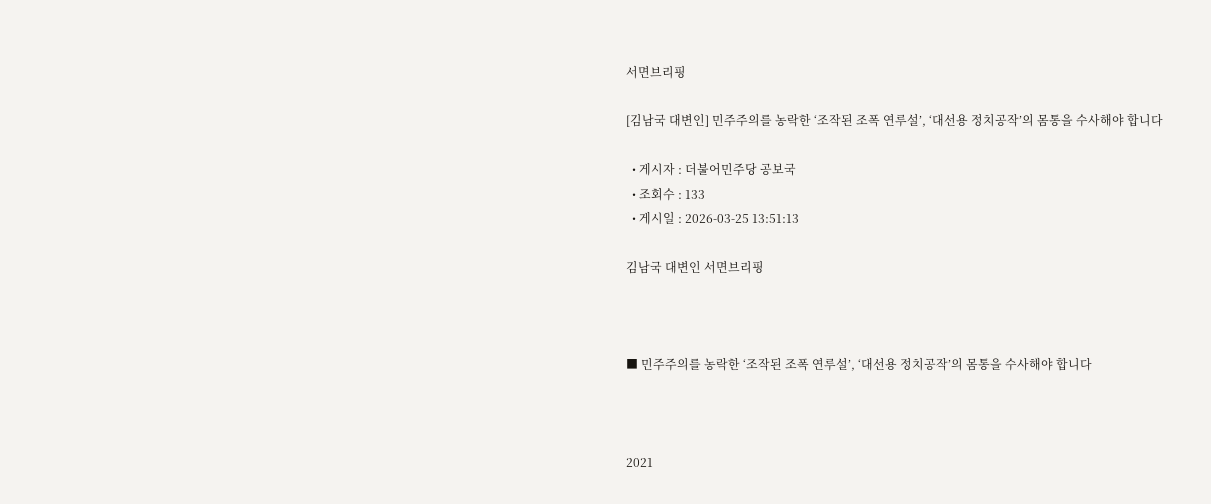서면브리핑

[김남국 대변인] 민주주의를 농락한 ‘조작된 조폭 연루설’, ‘대선용 정치공작’의 몸통을 수사해야 합니다

  • 게시자 : 더불어민주당 공보국
  • 조회수 : 133
  • 게시일 : 2026-03-25 13:51:13

김남국 대변인 서면브리핑



■ 민주주의를 농락한 ‘조작된 조폭 연루설’, ‘대선용 정치공작’의 몸통을 수사해야 합니다



2021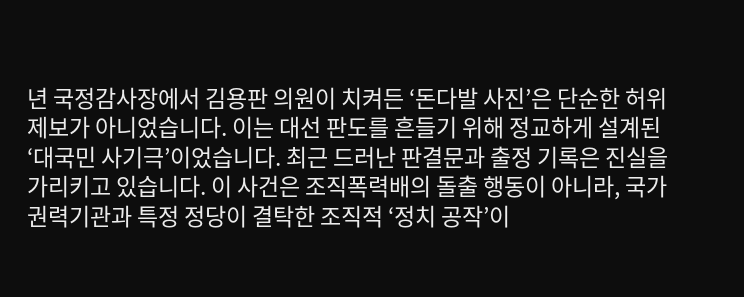년 국정감사장에서 김용판 의원이 치켜든 ‘돈다발 사진’은 단순한 허위 제보가 아니었습니다. 이는 대선 판도를 흔들기 위해 정교하게 설계된 ‘대국민 사기극’이었습니다. 최근 드러난 판결문과 출정 기록은 진실을 가리키고 있습니다. 이 사건은 조직폭력배의 돌출 행동이 아니라, 국가 권력기관과 특정 정당이 결탁한 조직적 ‘정치 공작’이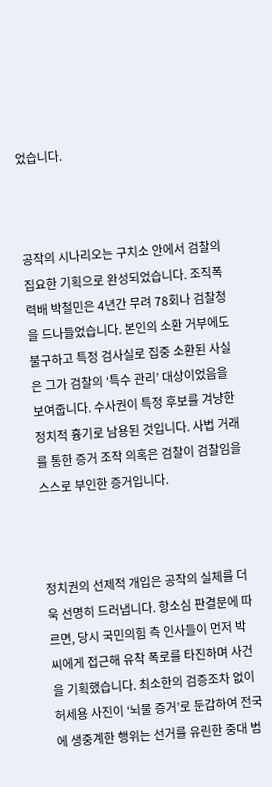었습니다.



공작의 시나리오는 구치소 안에서 검찰의 집요한 기획으로 완성되었습니다. 조직폭력배 박철민은 4년간 무려 78회나 검찰청을 드나들었습니다. 본인의 소환 거부에도 불구하고 특정 검사실로 집중 소환된 사실은 그가 검찰의 ‘특수 관리’ 대상이었음을 보여줍니다. 수사권이 특정 후보를 겨냥한 정치적 흉기로 남용된 것입니다. 사법 거래를 통한 증거 조작 의혹은 검찰이 검찰임을 스스로 부인한 증거입니다.



정치권의 선제적 개입은 공작의 실체를 더욱 선명히 드러냅니다. 항소심 판결문에 따르면, 당시 국민의힘 측 인사들이 먼저 박 씨에게 접근해 유착 폭로를 타진하며 사건을 기획했습니다. 최소한의 검증조차 없이 허세용 사진이 ‘뇌물 증거’로 둔갑하여 전국에 생중계한 행위는 선거를 유린한 중대 범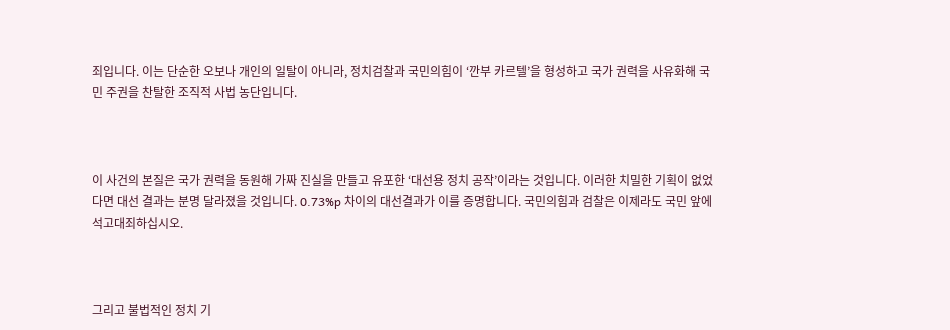죄입니다. 이는 단순한 오보나 개인의 일탈이 아니라, 정치검찰과 국민의힘이 ‘깐부 카르텔’을 형성하고 국가 권력을 사유화해 국민 주권을 찬탈한 조직적 사법 농단입니다.



이 사건의 본질은 국가 권력을 동원해 가짜 진실을 만들고 유포한 ‘대선용 정치 공작’이라는 것입니다. 이러한 치밀한 기획이 없었다면 대선 결과는 분명 달라졌을 것입니다. 0.73%p 차이의 대선결과가 이를 증명합니다. 국민의힘과 검찰은 이제라도 국민 앞에 석고대죄하십시오.



그리고 불법적인 정치 기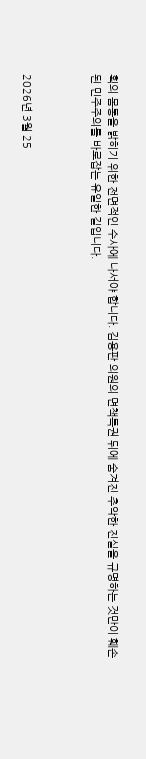획의 몸통을 밝히기 위한 전면적인 수사에 나서야 합니다. 김용판 의원의 면책특권 뒤에 숨겨진 추악한 진실을 규명하는 것만이 훼손된 민주주의를 바로잡는 유일한 길입니다.



2026년 3월 25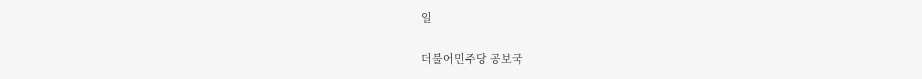일

더불어민주당 공보국